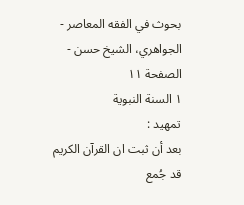بحوث في الفقه المعاصر - الجواهري، الشيخ حسن - الصفحة ١١
١ السنة النبوية
تمهيد :
بعد أن ثبت ان القرآن الكريم قد جُمع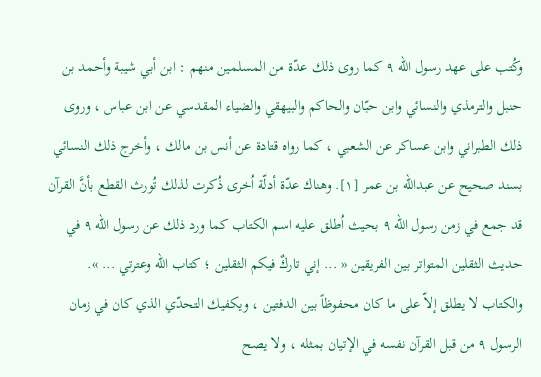وكُتب على عهد رسول الله ٩ كما روى ذلك عدّة من المسلمين منهم : ابن أبي شيبة وأحمد بن حنبل والترمذي والنسائي وابن حبّان والحاكم والبيهقي والضياء المقدسي عن ابن عباس ، وروى ذلك الطبراني وابن عساكر عن الشعبي ، كما رواه قتادة عن أنس بن مالك ، وأخرج ذلك النسائي بسند صحيح عن عبدالله بن عمر [١]. وهناك عدّة أدلّة اُخرى ذُكرت لذلك تُورث القطع بأنَّ القرآن قد جمع في زمن رسول الله ٩ بحيث اُطلق عليه اسم الكتاب كما ورد ذلك عن رسول الله ٩ في حديث الثقلين المتواتر بين الفريقين « ... إني تاركٌ فيكم الثقلين ؛ كتاب الله وعترتي ... ». والكتاب لا يطلق إلاّ على ما كان محفوظاً بين الدفتين ، ويكفيك التحدّي الذي كان في زمان الرسول ٩ من قبل القرآن نفسه في الإتيان بمثله ، ولا يصح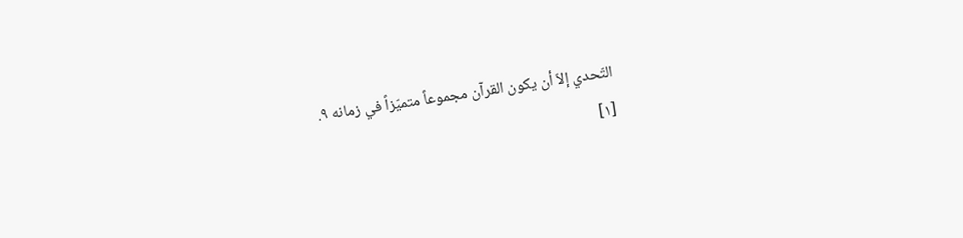التّحدي إلاّ أن يكون القرآن مجموعاً متميّزاً في زمانه ٩.
[١]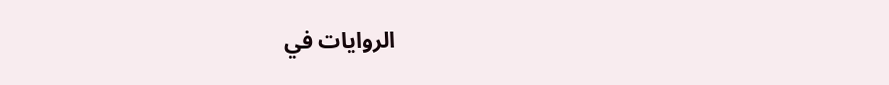الروايات في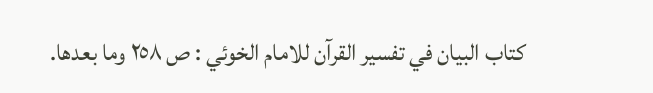كتاب البيان في تفسير القرآن للامام الخوئي : ص ٢٥٨ وما بعدها.